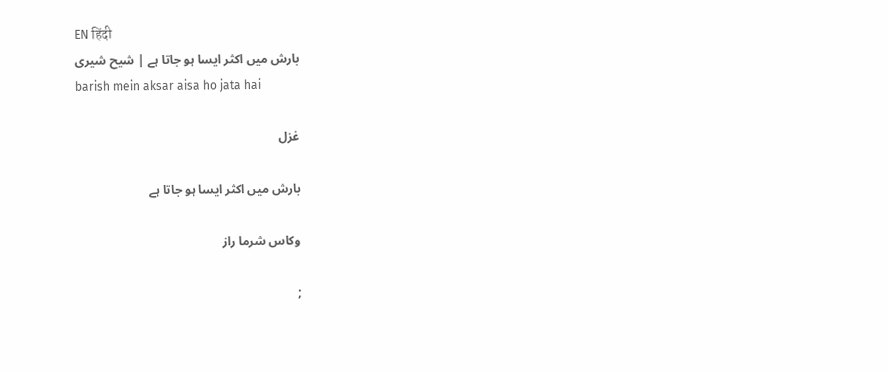EN हिंदी
بارش میں اکثر ایسا ہو جاتا ہے | شیح شیری
barish mein aksar aisa ho jata hai

غزل

بارش میں اکثر ایسا ہو جاتا ہے

وکاس شرما راز

;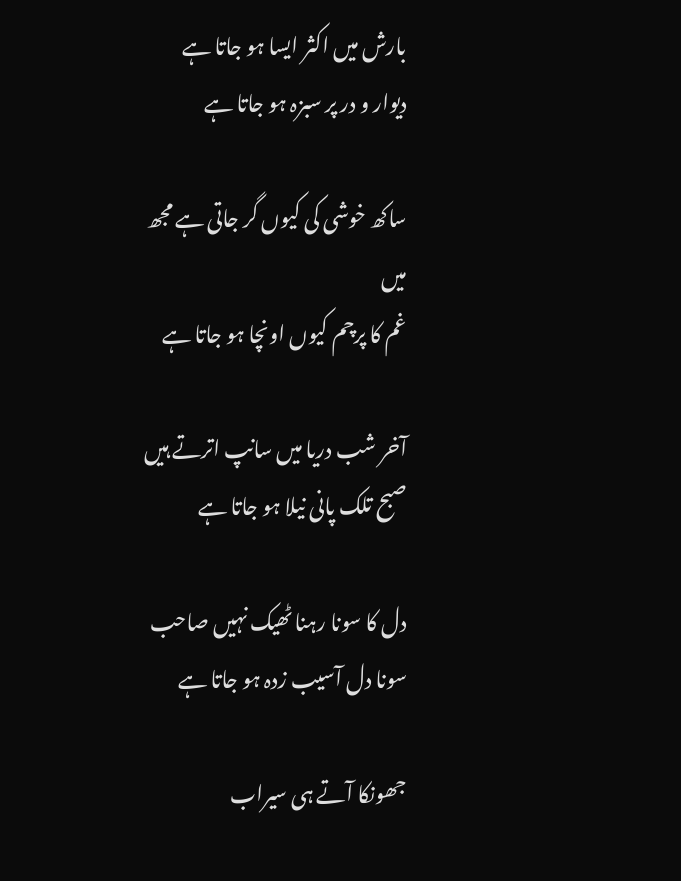بارش میں اکثر ایسا ہو جاتا ہے
دیوار و در پر سبزہ ہو جاتا ہے

ساکھ خوشی کی کیوں گر جاتی ہے مجھ میں
غم کا پرچم کیوں اونچا ہو جاتا ہے

آخر شب دریا میں سانپ اترتے ہیں
صبح تلک پانی نیلا ہو جاتا ہے

دل کا سونا رہنا ٹھیک نہیں صاحب
سونا دل آسیب زدہ ہو جاتا ہے

جھونکا آتے ہی سیراب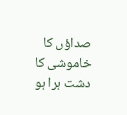صداؤں کا
خاموشی کا دشت ہرا ہو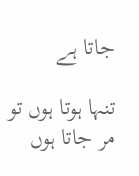جاتا ہے

تنہا ہوتا ہوں تو مر جاتا ہوں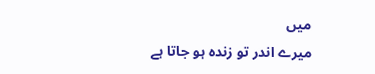میں
میرے اندر تو زندہ ہو جاتا ہے